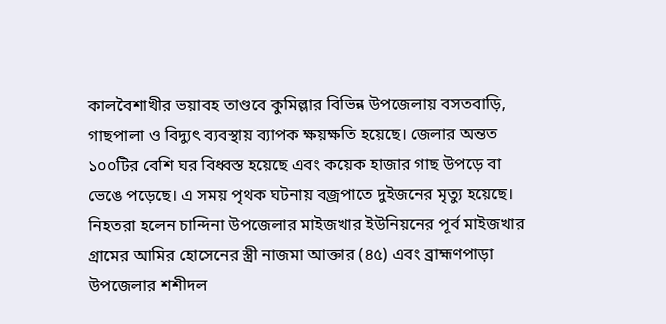কালবৈশাখীর ভয়াবহ তাণ্ডবে কুমিল্লার বিভিন্ন উপজেলায় বসতবাড়ি, গাছপালা ও বিদ্যুৎ ব্যবস্থায় ব্যাপক ক্ষয়ক্ষতি হয়েছে। জেলার অন্তত ১০০টির বেশি ঘর বিধ্বস্ত হয়েছে এবং কয়েক হাজার গাছ উপড়ে বা ভেঙে পড়েছে। এ সময় পৃথক ঘটনায় বজ্রপাতে দুইজনের মৃত্যু হয়েছে।
নিহতরা হলেন চান্দিনা উপজেলার মাইজখার ইউনিয়নের পূর্ব মাইজখার গ্রামের আমির হোসেনের স্ত্রী নাজমা আক্তার (৪৫) এবং ব্রাহ্মণপাড়া উপজেলার শশীদল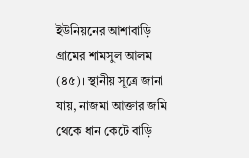ইউনিয়নের আশাবাড়ি গ্রামের শামসুল আলম (৪৫)। স্থানীয় সূত্রে জানা যায়, নাজমা আক্তার জমি থেকে ধান কেটে বাড়ি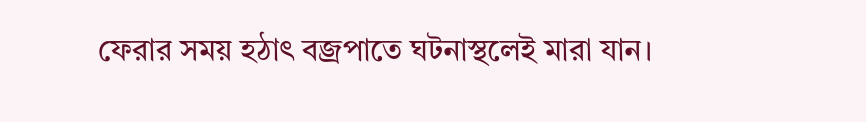ফেরার সময় হঠাৎ বজ্রপাতে ঘটনাস্থলেই মারা যান।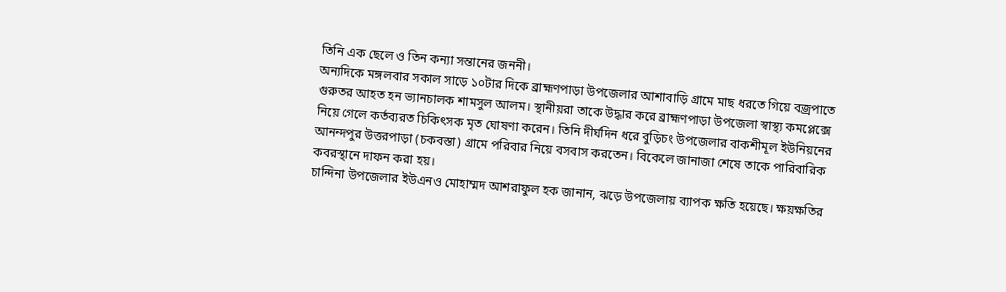তিনি এক ছেলে ও তিন কন্যা সন্তানের জননী।
অন্যদিকে মঙ্গলবার সকাল সাড়ে ১০টার দিকে ব্রাহ্মণপাড়া উপজেলার আশাবাড়ি গ্রামে মাছ ধরতে গিয়ে বজ্রপাতে গুরুতর আহত হন ভ্যানচালক শামসুল আলম। স্থানীয়রা তাকে উদ্ধার করে ব্রাহ্মণপাড়া উপজেলা স্বাস্থ্য কমপ্লেক্সে নিয়ে গেলে কর্তব্যরত চিকিৎসক মৃত ঘোষণা করেন। তিনি দীর্ঘদিন ধরে বুড়িচং উপজেলার বাকশীমূল ইউনিয়নের আনন্দপুর উত্তরপাড়া (চকবস্তা) গ্রামে পরিবার নিয়ে বসবাস করতেন। বিকেলে জানাজা শেষে তাকে পারিবারিক কবরস্থানে দাফন করা হয়।
চান্দিনা উপজেলার ইউএনও মোহাম্মদ আশরাফুল হক জানান, ঝড়ে উপজেলায় ব্যাপক ক্ষতি হয়েছে। ক্ষয়ক্ষতির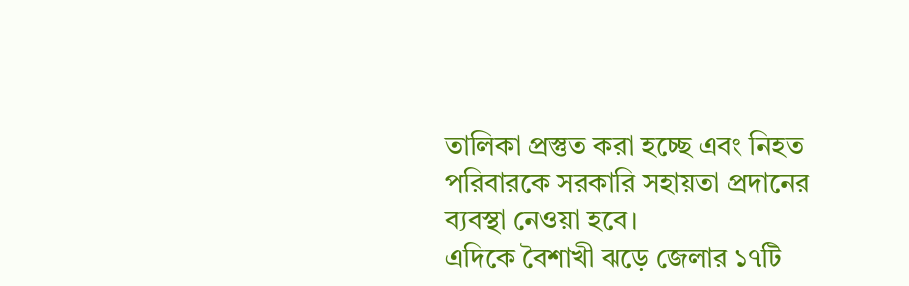তালিকা প্রস্তুত করা হচ্ছে এবং নিহত পরিবারকে সরকারি সহায়তা প্রদানের ব্যবস্থা নেওয়া হবে।
এদিকে বৈশাখী ঝড়ে জেলার ১৭টি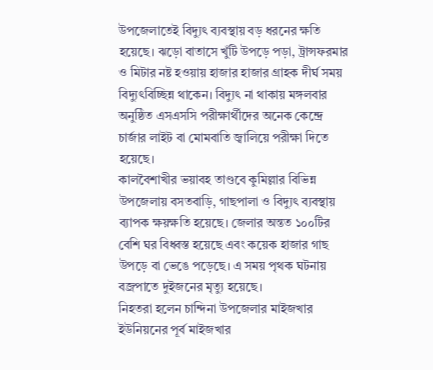উপজেলাতেই বিদ্যুৎ ব্যবস্থায় বড় ধরনের ক্ষতি হয়েছে। ঝড়ো বাতাসে খুঁটি উপড়ে পড়া, ট্রান্সফরমার ও মিটার নষ্ট হওয়ায় হাজার হাজার গ্রাহক দীর্ঘ সময় বিদ্যুৎবিচ্ছিন্ন থাকেন। বিদ্যুৎ না থাকায় মঙ্গলবার অনুষ্ঠিত এসএসসি পরীক্ষার্থীদের অনেক কেন্দ্রে চার্জার লাইট বা মোমবাতি জ্বালিয়ে পরীক্ষা দিতে হয়েছে।
কালবৈশাখীর ভয়াবহ তাণ্ডবে কুমিল্লার বিভিন্ন উপজেলায় বসতবাড়ি, গাছপালা ও বিদ্যুৎ ব্যবস্থায় ব্যাপক ক্ষয়ক্ষতি হয়েছে। জেলার অন্তত ১০০টির বেশি ঘর বিধ্বস্ত হয়েছে এবং কয়েক হাজার গাছ উপড়ে বা ভেঙে পড়েছে। এ সময় পৃথক ঘটনায় বজ্রপাতে দুইজনের মৃত্যু হয়েছে।
নিহতরা হলেন চান্দিনা উপজেলার মাইজখার ইউনিয়নের পূর্ব মাইজখার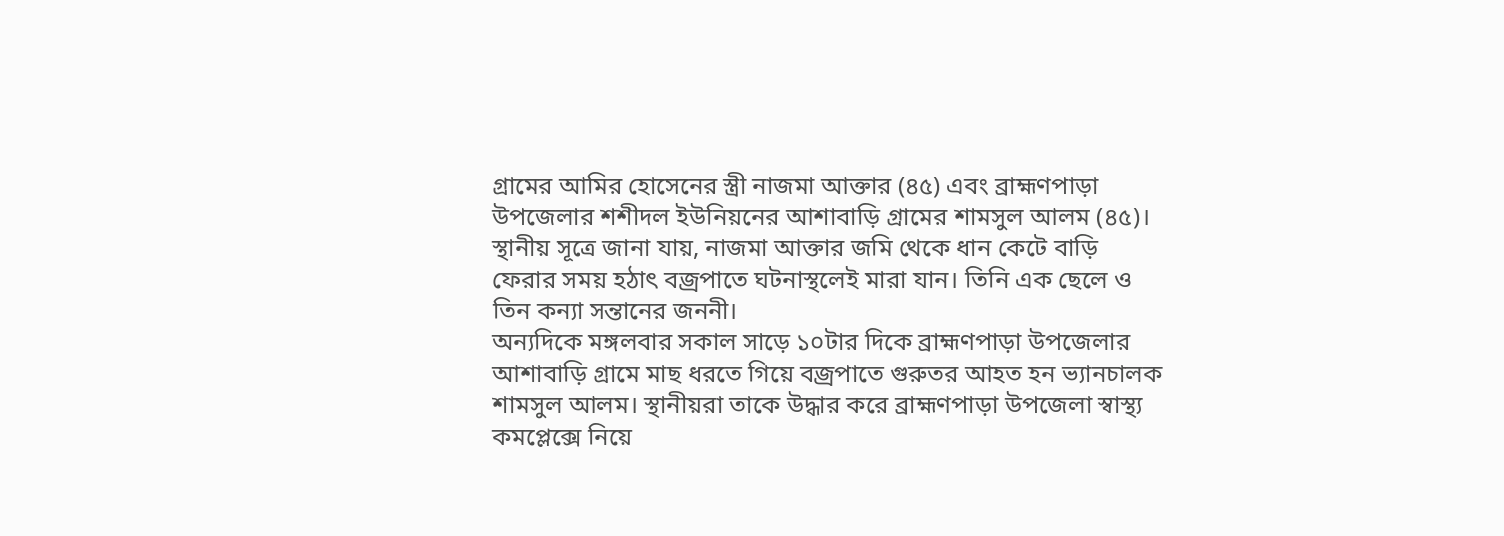গ্রামের আমির হোসেনের স্ত্রী নাজমা আক্তার (৪৫) এবং ব্রাহ্মণপাড়া উপজেলার শশীদল ইউনিয়নের আশাবাড়ি গ্রামের শামসুল আলম (৪৫)। স্থানীয় সূত্রে জানা যায়, নাজমা আক্তার জমি থেকে ধান কেটে বাড়ি ফেরার সময় হঠাৎ বজ্রপাতে ঘটনাস্থলেই মারা যান। তিনি এক ছেলে ও তিন কন্যা সন্তানের জননী।
অন্যদিকে মঙ্গলবার সকাল সাড়ে ১০টার দিকে ব্রাহ্মণপাড়া উপজেলার আশাবাড়ি গ্রামে মাছ ধরতে গিয়ে বজ্রপাতে গুরুতর আহত হন ভ্যানচালক শামসুল আলম। স্থানীয়রা তাকে উদ্ধার করে ব্রাহ্মণপাড়া উপজেলা স্বাস্থ্য কমপ্লেক্সে নিয়ে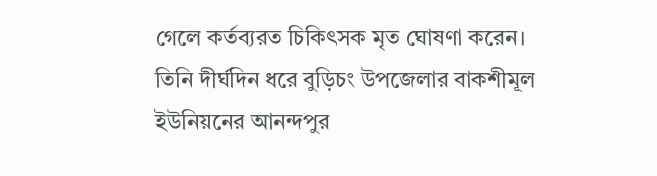গেলে কর্তব্যরত চিকিৎসক মৃত ঘোষণা করেন। তিনি দীর্ঘদিন ধরে বুড়িচং উপজেলার বাকশীমূল ইউনিয়নের আনন্দপুর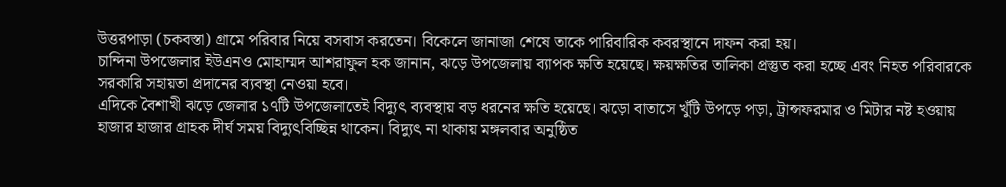উত্তরপাড়া (চকবস্তা) গ্রামে পরিবার নিয়ে বসবাস করতেন। বিকেলে জানাজা শেষে তাকে পারিবারিক কবরস্থানে দাফন করা হয়।
চান্দিনা উপজেলার ইউএনও মোহাম্মদ আশরাফুল হক জানান, ঝড়ে উপজেলায় ব্যাপক ক্ষতি হয়েছে। ক্ষয়ক্ষতির তালিকা প্রস্তুত করা হচ্ছে এবং নিহত পরিবারকে সরকারি সহায়তা প্রদানের ব্যবস্থা নেওয়া হবে।
এদিকে বৈশাখী ঝড়ে জেলার ১৭টি উপজেলাতেই বিদ্যুৎ ব্যবস্থায় বড় ধরনের ক্ষতি হয়েছে। ঝড়ো বাতাসে খুঁটি উপড়ে পড়া, ট্রান্সফরমার ও মিটার নষ্ট হওয়ায় হাজার হাজার গ্রাহক দীর্ঘ সময় বিদ্যুৎবিচ্ছিন্ন থাকেন। বিদ্যুৎ না থাকায় মঙ্গলবার অনুষ্ঠিত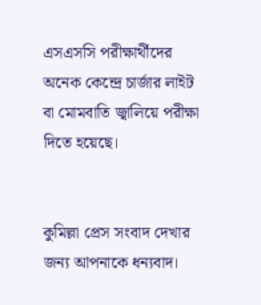এসএসসি পরীক্ষার্থীদের অনেক কেন্দ্রে চার্জার লাইট বা মোমবাতি জ্বালিয়ে পরীক্ষা দিতে হয়েছে।


কুমিল্লা প্রেস সংবাদ দেখার জন্য আপনাকে ধন্যবাদ।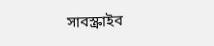সাবস্ক্রাইব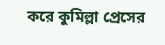করে কুমিল্লা প্রেসের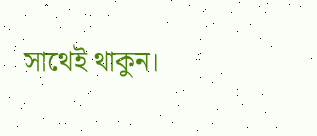সাথেই থাকুন।